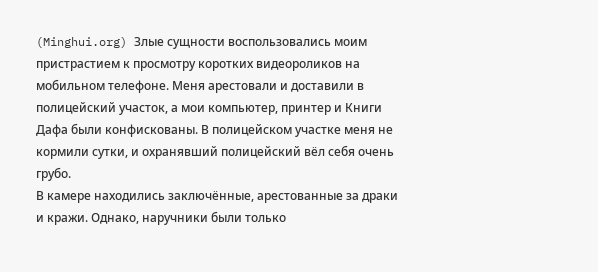(Minghui.org) Злые сущности воспользовались моим пристрастием к просмотру коротких видеороликов на мобильном телефоне. Меня арестовали и доставили в полицейский участок, а мои компьютер, принтер и Книги Дафа были конфискованы. В полицейском участке меня не кормили сутки, и охранявший полицейский вёл себя очень грубо.
В камере находились заключённые, арестованные за драки и кражи. Однако, наручники были только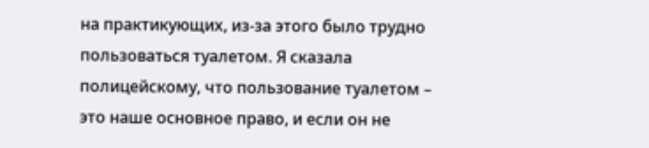на практикующих, из-за этого было трудно пользоваться туалетом. Я сказала полицейскому, что пользование туалетом – это наше основное право, и если он не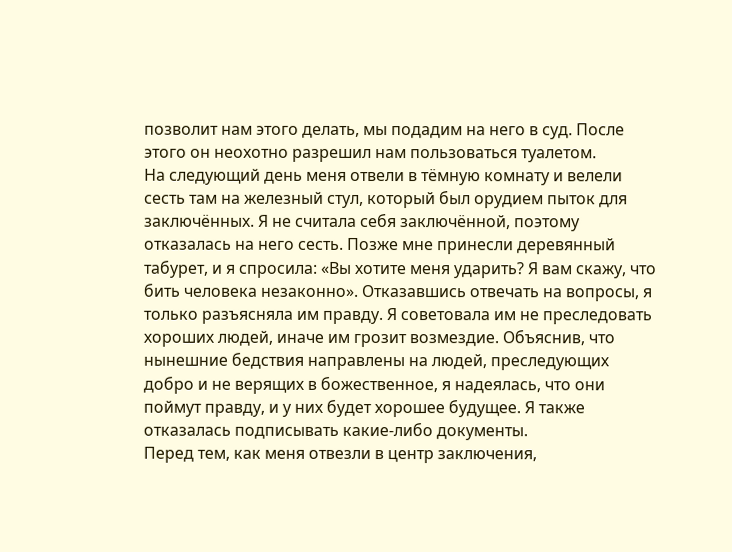позволит нам этого делать, мы подадим на него в суд. После этого он неохотно разрешил нам пользоваться туалетом.
На следующий день меня отвели в тёмную комнату и велели сесть там на железный стул, который был орудием пыток для заключённых. Я не считала себя заключённой, поэтому отказалась на него сесть. Позже мне принесли деревянный табурет, и я спросила: «Вы хотите меня ударить? Я вам скажу, что бить человека незаконно». Отказавшись отвечать на вопросы, я только разъясняла им правду. Я советовала им не преследовать хороших людей, иначе им грозит возмездие. Объяснив, что нынешние бедствия направлены на людей, преследующих добро и не верящих в божественное, я надеялась, что они поймут правду, и у них будет хорошее будущее. Я также отказалась подписывать какие-либо документы.
Перед тем, как меня отвезли в центр заключения,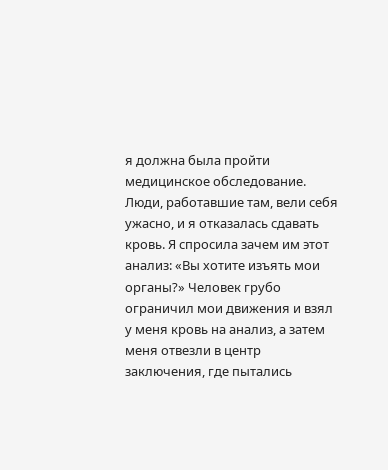я должна была пройти медицинское обследование. Люди, работавшие там, вели себя ужасно, и я отказалась сдавать кровь. Я спросила зачем им этот анализ: «Вы хотите изъять мои органы?» Человек грубо ограничил мои движения и взял у меня кровь на анализ, а затем меня отвезли в центр заключения, где пытались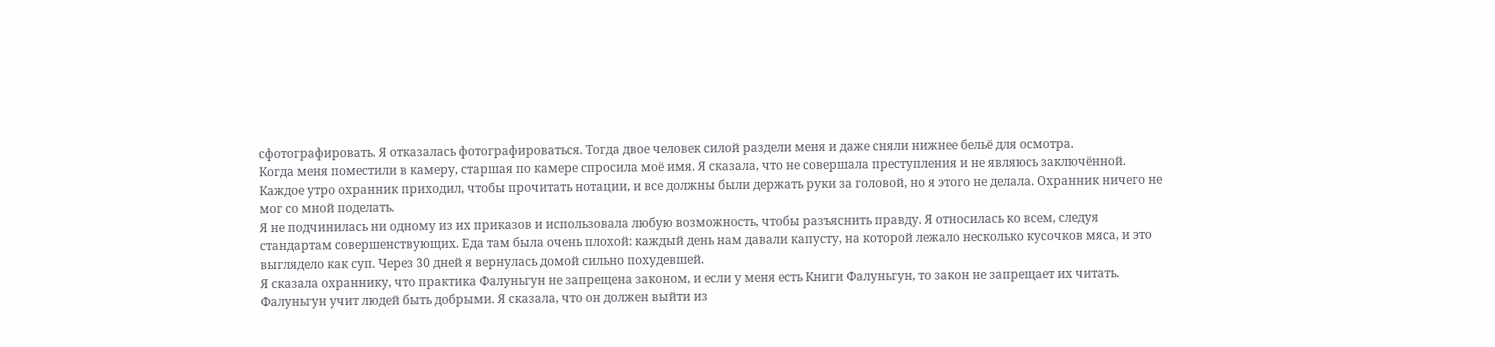сфотографировать. Я отказалась фотографироваться. Тогда двое человек силой раздели меня и даже сняли нижнее бельё для осмотра.
Когда меня поместили в камеру, старшая по камере спросила моё имя. Я сказала, что не совершала преступления и не являюсь заключённой. Каждое утро охранник приходил, чтобы прочитать нотации, и все должны были держать руки за головой, но я этого не делала. Охранник ничего не мог со мной поделать.
Я не подчинилась ни одному из их приказов и использовала любую возможность, чтобы разъяснить правду. Я относилась ко всем, следуя стандартам совершенствующих. Еда там была очень плохой: каждый день нам давали капусту, на которой лежало несколько кусочков мяса, и это выглядело как суп. Через 30 дней я вернулась домой сильно похудевшей.
Я сказала охраннику, что практика Фалуньгун не запрещена законом, и если у меня есть Книги Фалуньгун, то закон не запрещает их читать. Фалуньгун учит людей быть добрыми. Я сказала, что он должен выйти из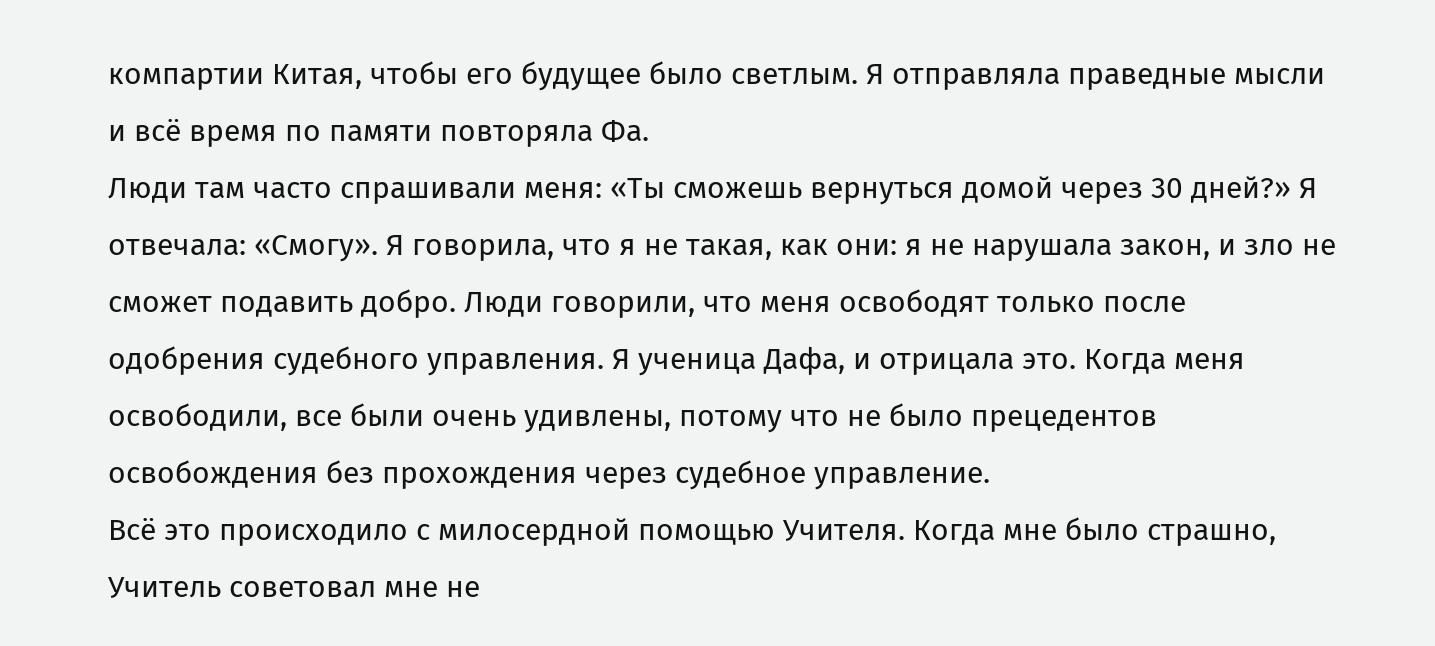компартии Китая, чтобы его будущее было светлым. Я отправляла праведные мысли и всё время по памяти повторяла Фа.
Люди там часто спрашивали меня: «Ты сможешь вернуться домой через 30 дней?» Я отвечала: «Смогу». Я говорила, что я не такая, как они: я не нарушала закон, и зло не сможет подавить добро. Люди говорили, что меня освободят только после одобрения судебного управления. Я ученица Дафа, и отрицала это. Когда меня освободили, все были очень удивлены, потому что не было прецедентов освобождения без прохождения через судебное управление.
Всё это происходило с милосердной помощью Учителя. Когда мне было страшно, Учитель советовал мне не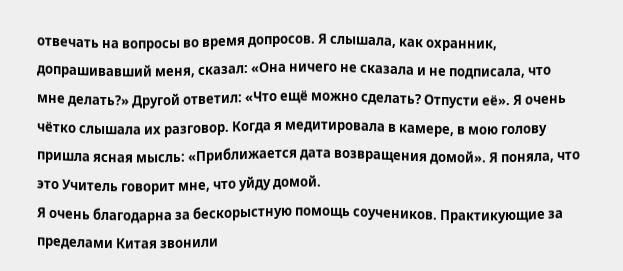отвечать на вопросы во время допросов. Я слышала, как охранник, допрашивавший меня, сказал: «Она ничего не сказала и не подписала, что мне делать?» Другой ответил: «Что ещё можно сделать? Отпусти её». Я очень чётко слышала их разговор. Когда я медитировала в камере, в мою голову пришла ясная мысль: «Приближается дата возвращения домой». Я поняла, что это Учитель говорит мне, что уйду домой.
Я очень благодарна за бескорыстную помощь соучеников. Практикующие за пределами Китая звонили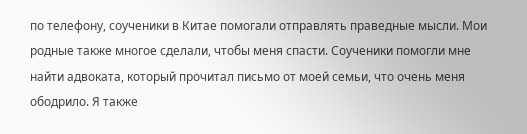по телефону, соученики в Китае помогали отправлять праведные мысли. Мои родные также многое сделали, чтобы меня спасти. Соученики помогли мне найти адвоката, который прочитал письмо от моей семьи, что очень меня ободрило. Я также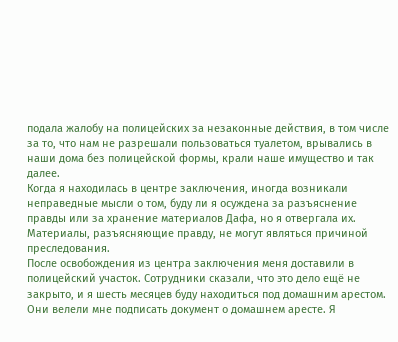подала жалобу на полицейских за незаконные действия, в том числе за то, что нам не разрешали пользоваться туалетом, врывались в наши дома без полицейской формы, крали наше имущество и так далее.
Когда я находилась в центре заключения, иногда возникали неправедные мысли о том, буду ли я осуждена за разъяснение правды или за хранение материалов Дафа, но я отвергала их. Материалы, разъясняющие правду, не могут являться причиной преследования.
После освобождения из центра заключения меня доставили в полицейский участок. Сотрудники сказали, что это дело ещё не закрыто, и я шесть месяцев буду находиться под домашним арестом. Они велели мне подписать документ о домашнем аресте. Я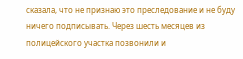сказала, что не признаю это преследование и не буду ничего подписывать. Через шесть месяцев из полицейского участка позвонили и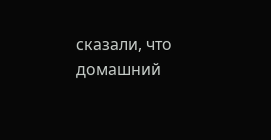сказали, что домашний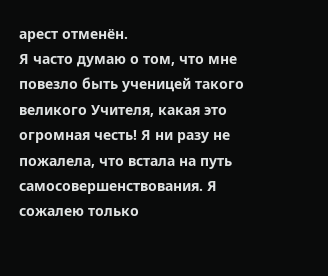арест отменён.
Я часто думаю о том, что мне повезло быть ученицей такого великого Учителя, какая это огромная честь! Я ни разу не пожалела, что встала на путь самосовершенствования. Я сожалею только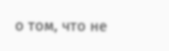о том, что не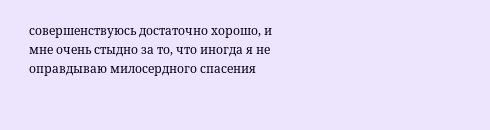совершенствуюсь достаточно хорошо, и мне очень стыдно за то, что иногда я не оправдываю милосердного спасения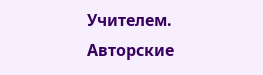Учителем.
Авторские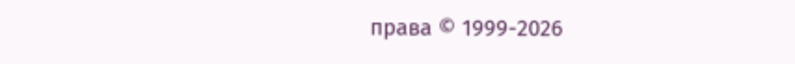права © 1999-2026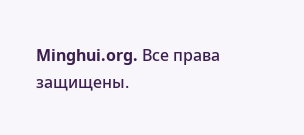Minghui.org. Все права защищены.